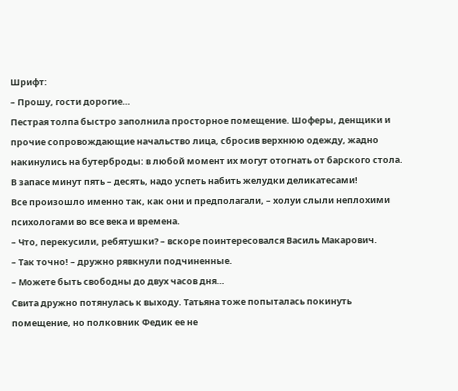Шрифт:
– Прошу, гости дорогие…
Пестрая толпа быстро заполнила просторное помещение. Шоферы, денщики и прочие сопровождающие начальство лица, сбросив верхнюю одежду, жадно накинулись на бутерброды: в любой момент их могут отогнать от барского стола. В запасе минут пять – десять, надо успеть набить желудки деликатесами!
Все произошло именно так, как они и предполагали, – холуи слыли неплохими психологами во все века и времена.
– Что, перекусили, ребятушки? – вскоре поинтересовался Василь Макарович.
– Так точно! – дружно рявкнули подчиненные.
– Можете быть свободны до двух часов дня…
Свита дружно потянулась к выходу. Татьяна тоже попыталась покинуть помещение, но полковник Федик ее не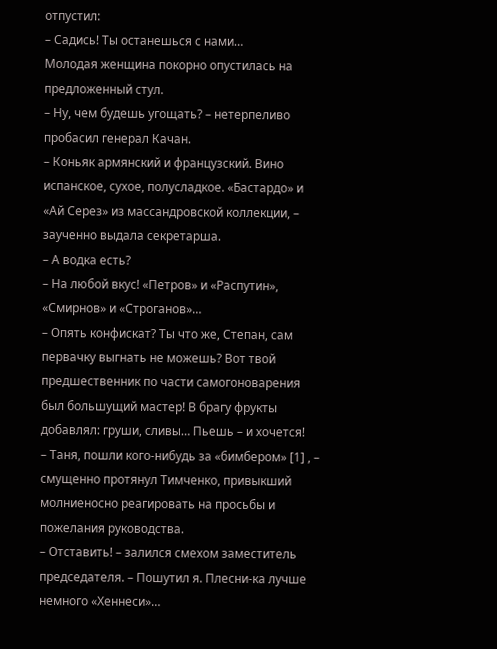отпустил:
– Садись! Ты останешься с нами…
Молодая женщина покорно опустилась на предложенный стул.
– Ну, чем будешь угощать? – нетерпеливо пробасил генерал Качан.
– Коньяк армянский и французский. Вино испанское, сухое, полусладкое. «Бастардо» и «Ай Серез» из массандровской коллекции, – заученно выдала секретарша.
– А водка есть?
– На любой вкус! «Петров» и «Распутин», «Смирнов» и «Строганов»…
– Опять конфискат? Ты что же, Степан, сам первачку выгнать не можешь? Вот твой предшественник по части самогоноварения был большущий мастер! В брагу фрукты добавлял: груши, сливы… Пьешь – и хочется!
– Таня, пошли кого-нибудь за «бимбером» [1] , – смущенно протянул Тимченко, привыкший молниеносно реагировать на просьбы и пожелания руководства.
– Отставить! – залился смехом заместитель председателя. – Пошутил я. Плесни-ка лучше немного «Хеннеси»…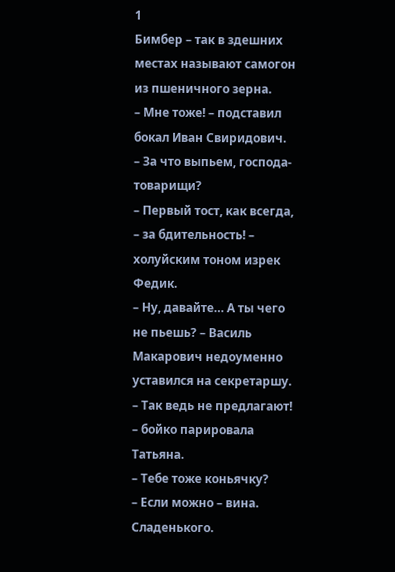1
Бимбер – так в здешних местах называют самогон из пшеничного зерна.
– Мне тоже! – подставил бокал Иван Свиридович.
– За что выпьем, господа-товарищи?
– Первый тост, как всегда, – за бдительность! – холуйским тоном изрек Федик.
– Ну, давайте… А ты чего не пьешь? – Василь Макарович недоуменно уставился на секретаршу.
– Так ведь не предлагают! – бойко парировала Татьяна.
– Тебе тоже коньячку?
– Если можно – вина. Сладенького.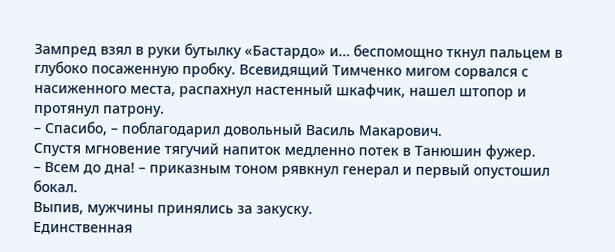Зампред взял в руки бутылку «Бастардо» и… беспомощно ткнул пальцем в глубоко посаженную пробку. Всевидящий Тимченко мигом сорвался с насиженного места, распахнул настенный шкафчик, нашел штопор и протянул патрону.
– Спасибо, – поблагодарил довольный Василь Макарович.
Спустя мгновение тягучий напиток медленно потек в Танюшин фужер.
– Всем до дна! – приказным тоном рявкнул генерал и первый опустошил бокал.
Выпив, мужчины принялись за закуску.
Единственная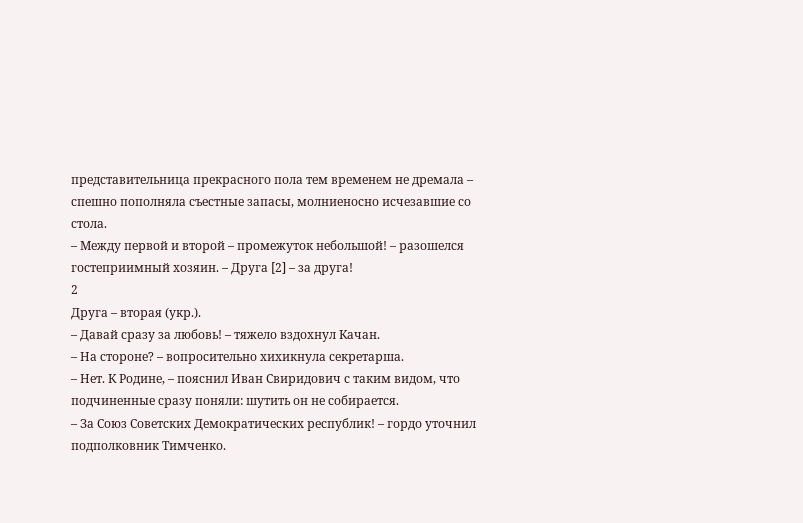представительница прекрасного пола тем временем не дремала – спешно пополняла съестные запасы, молниеносно исчезавшие со стола.
– Между первой и второй – промежуток небольшой! – разошелся гостеприимный хозяин. – Друга [2] – за друга!
2
Друга – вторая (укр.).
– Давай сразу за любовь! – тяжело вздохнул Качан.
– На стороне? – вопросительно хихикнула секретарша.
– Нет. К Родине, – пояснил Иван Свиридович с таким видом, что подчиненные сразу поняли: шутить он не собирается.
– За Союз Советских Демократических республик! – гордо уточнил подполковник Тимченко.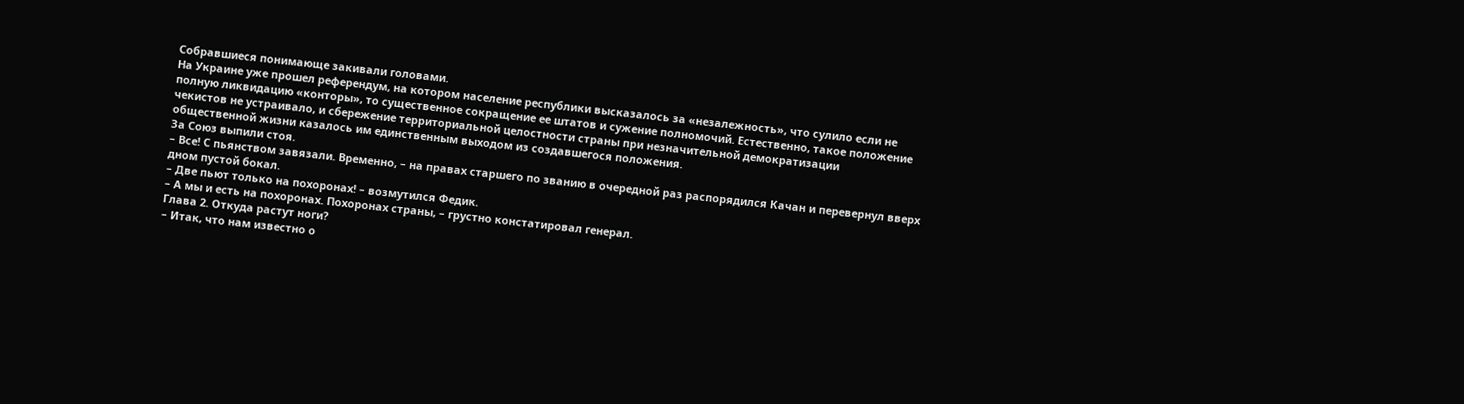Собравшиеся понимающе закивали головами.
На Украине уже прошел референдум, на котором население республики высказалось за «незалежность», что сулило если не полную ликвидацию «конторы», то существенное сокращение ее штатов и сужение полномочий. Естественно, такое положение чекистов не устраивало, и сбережение территориальной целостности страны при незначительной демократизации общественной жизни казалось им единственным выходом из создавшегося положения.
За Союз выпили стоя.
– Все! С пьянством завязали. Временно, – на правах старшего по званию в очередной раз распорядился Качан и перевернул вверх дном пустой бокал.
– Две пьют только на похоронах! – возмутился Федик.
– А мы и есть на похоронах. Похоронах страны, – грустно констатировал генерал.
Глава 2. Откуда растут ноги?
– Итак, что нам известно о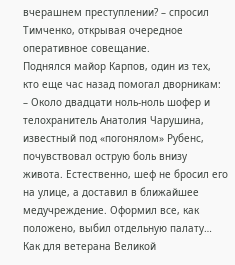вчерашнем преступлении? – спросил Тимченко, открывая очередное оперативное совещание.
Поднялся майор Карпов, один из тех, кто еще час назад помогал дворникам:
– Около двадцати ноль-ноль шофер и телохранитель Анатолия Чарушина, известный под «погонялом» Рубенс, почувствовал острую боль внизу живота. Естественно, шеф не бросил его на улице, а доставил в ближайшее медучреждение. Оформил все, как положено, выбил отдельную палату… Как для ветерана Великой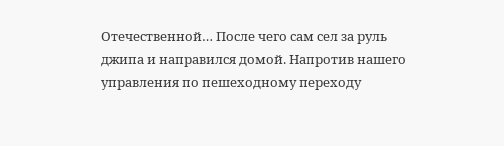Отечественной… После чего сам сел за руль джипа и направился домой. Напротив нашего управления по пешеходному переходу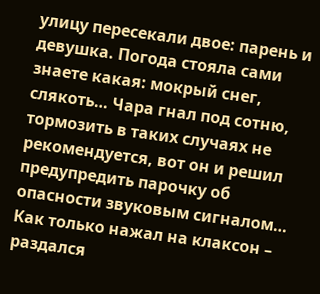улицу пересекали двое: парень и девушка. Погода стояла сами знаете какая: мокрый снег, слякоть… Чара гнал под сотню, тормозить в таких случаях не рекомендуется, вот он и решил предупредить парочку об опасности звуковым сигналом… Как только нажал на клаксон – раздался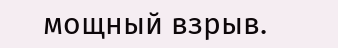мощный взрыв.